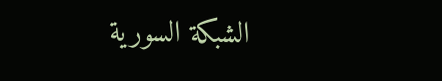الشبكة السورية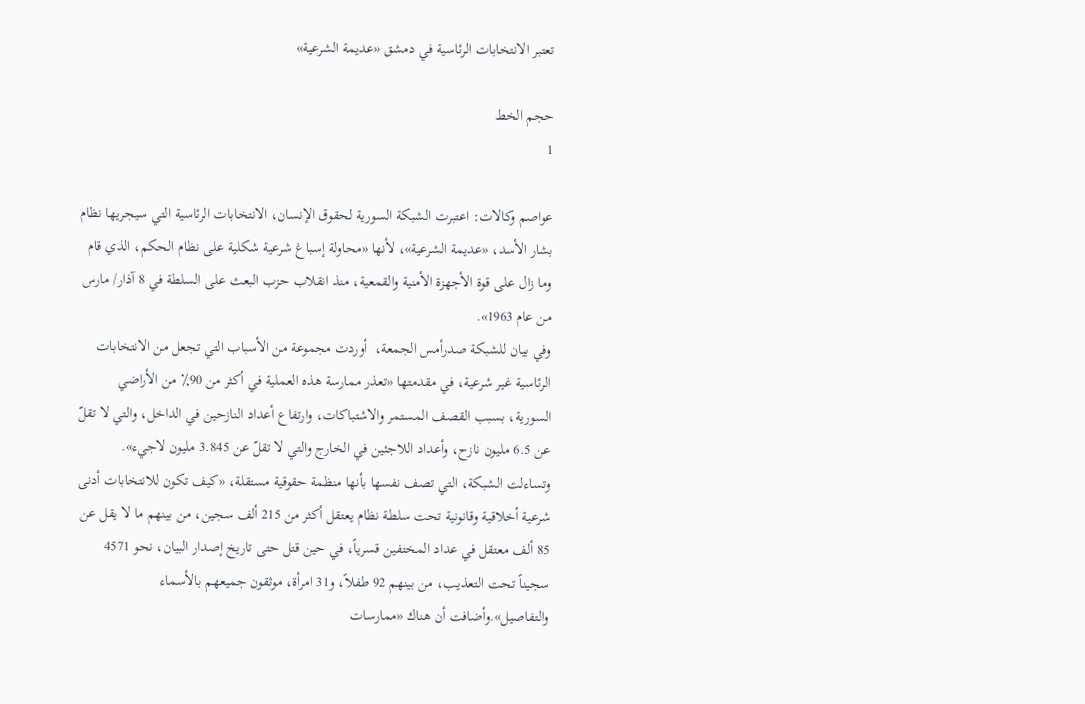تعتبر الانتخابات الرئاسية في دمشق «عديمة الشرعية»

حجم الخط
1

عواصم وكالات: اعتبرت الشبكة السورية لحقوق الإنسان، الانتخابات الرئاسية التي سيجريها نظام بشار الأسد، «عديمة الشرعية»، لأنها «محاولة إسباغ شرعية شكلية على نظام الحكم، الذي قام وما زال على قوة الأجهزة الأمنية والقمعية، منذ انقلاب حزب البعث على السلطة في 8 آذار/ مارس من عام 1963».
وفي بيان للشبكة صدرأمس الجمعة،  أوردت مجموعة من الأسباب التي تجعل من الانتخابات الرئاسية غير شرعية، في مقدمتها «تعذر ممارسة هذه العملية في أكثر من 90٪ من الأراضي السورية، بسبب القصف المستمر والاشتباكات، وارتفاع أعداد النازحين في الداخل، والتي لا تقلّ عن 6.5 مليون نازح، وأعداد اللاجئين في الخارج والتي لا تقلّ عن 3.845 مليون لاجيء».
وتساءلت الشبكة، التي تصف نفسها بأنها منظمة حقوقية مستقلة، «كيف تكون للانتخابات أدنى شرعية أخلاقية وقانونية تحت سلطة نظام يعتقل أكثر من 215 ألف سجين، من بينهم ما لا يقل عن 85 ألف معتقل في عداد المختفين قسرياً، في حين قتل حتى تاريخ إصدار البيان، نحو 4571 سجيناً تحت التعذيب، من بينهم 92 طفلاً، و31 امرأة، موثقون جميعهم بالأسماء والتفاصيل».وأضافت أن هناك «ممارسات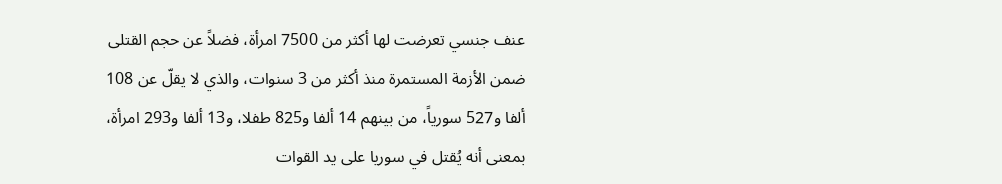عنف جنسي تعرضت لها أكثر من 7500 امرأة، فضلاً عن حجم القتلى ضمن الأزمة المستمرة منذ أكثر من 3 سنوات، والذي لا يقلّ عن 108 ألفا و527 سورياً، من بينهم 14 ألفا و825 طفلا، و13 ألفا و293 امرأة، بمعنى أنه يُقتل في سوريا على يد القوات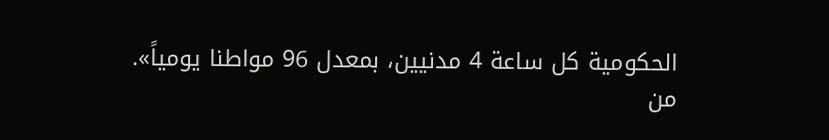الحكومية كل ساعة 4 مدنيين، بمعدل 96 مواطنا يومياً».
من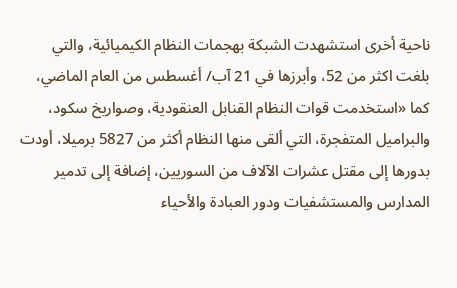ناحية أخرى استشهدت الشبكة بهجمات النظام الكيميائية، والتي بلغت اكثر من 52، وأبرزها في 21 آب/ أغسطس من العام الماضي، كما «استخدمت قوات النظام القنابل العنقودية، وصواريخ سكود، والبراميل المتفجرة، التي ألقى منها النظام أكثر من 5827 برميلا، أودت بدورها إلى مقتل عشرات الآلاف من السوريين، إضافة إلى تدمير المدارس والمستشفيات ودور العبادة والأحياء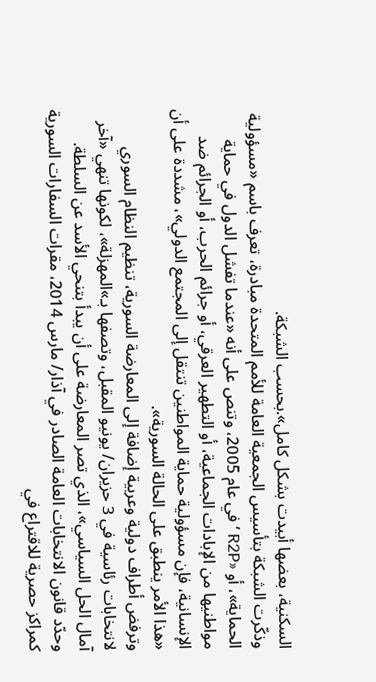السكنية، بعضها أبيدت بشكل كامل».بحسب الشبكة.
وذكّرت الشبكة بتأسيس الجمعية العامة للأمم المتحدة مبادرة، تعرف باسم «مسؤولية الحماية»، أو «R2P ‘في عام 2005، وتنص على أنه «عندما تفشل الدول في حماية مواطنيها من الإبادات الجماعية، أو التطهير العرقي، أو جرائم الحرب، أو الجرائم ضد الإنسانية، فإن مسؤولية حماية المواطنين تنتقل إلى المجتمع الدولي»، مشددة على أن «هذا الأمر ينطبق على الحالة السورية».
وترفض أطراف دولية وعربية إضافة إلى المعارضة السورية، تنظيم النظام السوري لانتخابات رئاسية في 3 حزيران/ يونيو المقبل، وتصفها بـ»المهزلة»، لكونها تنهي «آخر آمال الحل السياسي»، الذي تصر المعارضة على أن يبدأ بتنحي الأسد عن السلطة.
وحدّد قانون الانتخابات العامة الصادر في آذار/ مارس 2014، مقرات السفارات السورية كمراكز حصرية للاقتراع في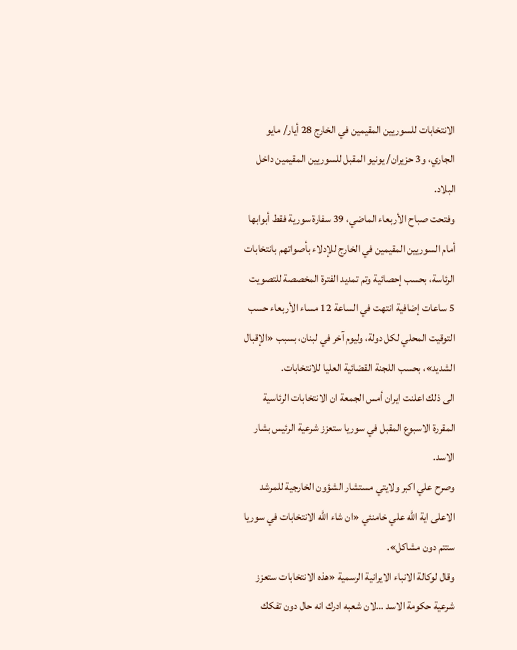الانتخابات للسوريين المقيمين في الخارج 28 أيار/ مايو الجاري، و3 حزيران/ يونيو المقبل للسوريين المقيمين داخل البلاد.
وفتحت صباح الأربعاء الماضي، 39 سفارة سورية فقط أبوابها أمام السوريين المقيمين في الخارج للإدلاء بأصواتهم بانتخابات الرئاسة، بحسب إحصائية وتم تمديد الفترة المخصصة للتصويت 5 ساعات إضافية انتهت في الساعة 12 مساء الأربعاء حسب التوقيت المحلي لكل دولة، وليوم آخر في لبنان، بسبب «الإقبال الشديد»، بحسب اللجنة القضائية العليا للانتخابات.
الى ذلك اعلنت ايران أمس الجمعة ان الانتخابات الرئاسية المقررة الاسبوع المقبل في سوريا ستعزز شرعية الرئيس بشار الاسد.
وصرح علي اكبر ولايتي مستشار الشؤون الخارجية للمرشد الاعلى اية الله علي خامنئي «ان شاء الله الانتخابات في سوريا ستتم دون مشاكل».
وقال لوكالة الانباء الايرانية الرسمية «هذه الانتخابات ستعزز شرعية حكومة الاسد …لان شعبه ادرك انه حال دون تفكك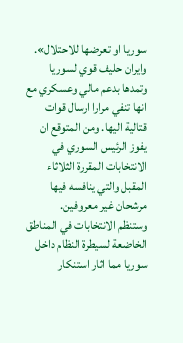سوريا او تعرضها للاحتلال».
وايران حليف قوي لسوريا وتمدها بدعم مالي وعسكري مع انها تنفي مرارا ارسال قوات قتالية اليها. ومن المتوقع ان يفوز الرئيس السوري في الانتخابات المقررة الثلاثاء المقبل والتي ينافسه فيها مرشحان غير معروفين.
وستنظم الانتخابات في المناطق الخاضعة لسيطرة النظام داخل سوريا مما اثار استنكار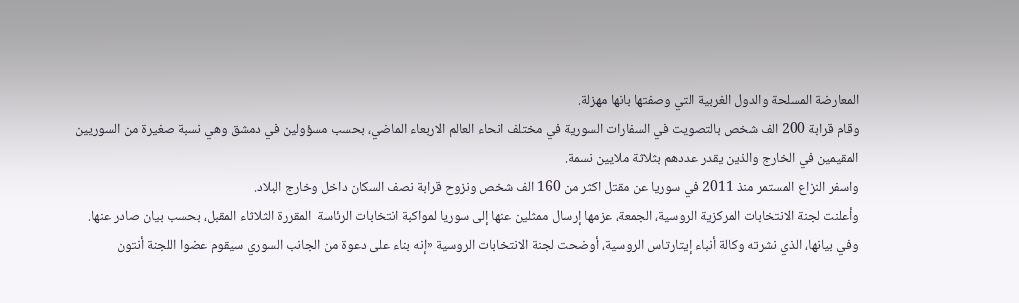المعارضة المسلحة والدول الغربية التي وصفتها بانها مهزلة.
وقام قرابة 200 الف شخص بالتصويت في السفارات السورية في مختلف انحاء العالم الاربعاء الماضي، بحسب مسؤولين في دمشق وهي نسبة صغيرة من السوريين المقيمين في الخارج والذين يقدر عددهم بثلاثة ملايين نسمة.
واسفر النزاع المستمر منذ 2011 في سوريا عن مقتل اكثر من 160 الف شخص ونزوح قرابة نصف السكان داخل وخارج البلاد.
وأعلنت لجنة الانتخابات المركزية الروسية، الجمعة، عزمها إرسال ممثلين عنها إلى سوريا لمواكبة انتخابات الرئاسة  المقررة الثلاثاء المقبل، بحسب بيان صادر عنها.
وفي بيانها، الذي نشرته وكالة أنباء إيتارتاس الروسية، أوضحت لجنة الانتخابات الروسية «إنه بناء على دعوة من الجانب السوري سيقوم عضوا اللجنة أنتون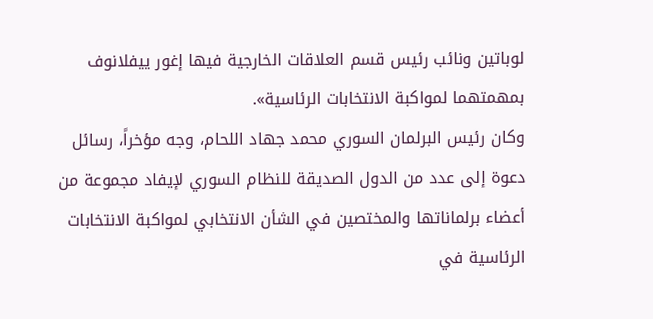لوباتين ونائب رئيس قسم العلاقات الخارجية فيها إغور ييفلانوف بمهمتهما لمواكبة الانتخابات الرئاسية».
وكان رئيس البرلمان السوري محمد جهاد اللحام، وجه مؤخراً، رسائل دعوة إلى عدد من الدول الصديقة للنظام السوري لإيفاد مجموعة من أعضاء برلماناتها والمختصين في الشأن الانتخابي لمواكبة الانتخابات الرئاسية في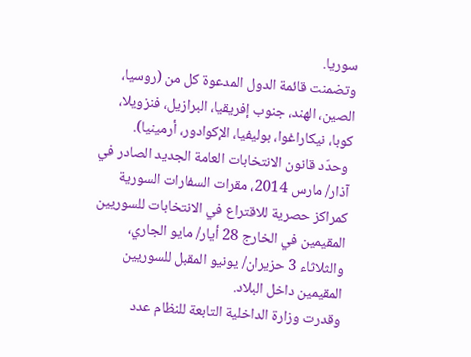سوريا.
وتضمنت قائمة الدول المدعوة كل من (روسيا، الصين، الهند، جنوب إفريقيا، البرازيل، فنزويلا، كوبا، نيكاراغوا، بوليفيا، الإكوادور، أرمينيا).
 وحدّد قانون الانتخابات العامة الجديد الصادر في آذار/ مارس 2014، مقرات السفارات السورية كمراكز حصرية للاقتراع في الانتخابات للسوريين المقيمين في الخارج 28 أيار/ مايو الجاري، والثلاثاء 3 حزيران/ يونيو المقبل للسوريين المقيمين داخل البلاد.
وقدرت وزارة الداخلية التابعة للنظام عدد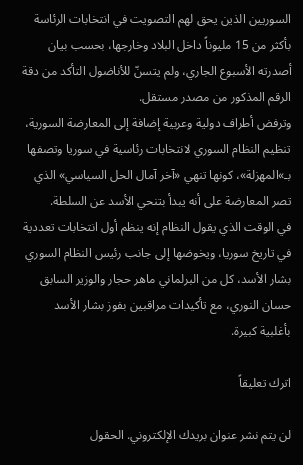السوريين الذين يحق لهم التصويت في انتخابات الرئاسة بأكثر من 15 مليوناً داخل البلاد وخارجها، بحسب بيان أصدرته الأسبوع الجاري، ولم يتسنّ للأناضول التأكد من دقة الرقم المذكور من مصدر مستقل.
وترفض أطراف دولية وعربية إضافة إلى المعارضة السورية، تنظيم النظام السوري لانتخابات رئاسية في سوريا وتصفها بـ»المهزلة»، كونها تنهي «آخر آمال الحل السياسي» الذي تصر المعارضة على أنه يبدأ بتنحي الأسد عن السلطة.
في الوقت الذي يقول النظام إنه ينظم أول انتخابات تعددية في تاريخ سوريا، ويخوضها إلى جانب رئيس النظام السوري بشار الأسد، كل من البرلماني ماهر حجار والوزير السابق حسان النوري، مع تأكيدات مراقبين بفوز بشار الأسد بأغلبية كبيرة.

اترك تعليقاً

لن يتم نشر عنوان بريدك الإلكتروني. الحقول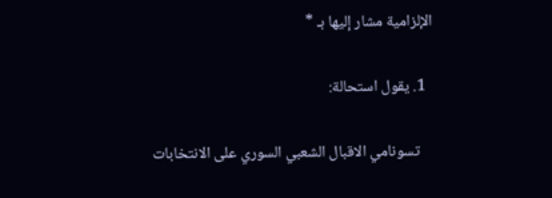الإلزامية مشار إليها بـ *

  1. يقول استحالة:

    تسونامي الاقبال الشعبي السوري على الانتخابات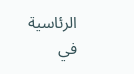الرئاسية في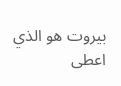بيروت هو الذي اعطى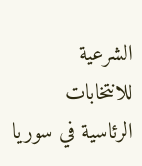الشرعية للانتخابات الرئاسية في سوريا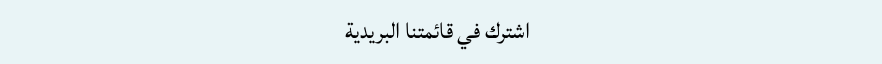اشترك في قائمتنا البريدية